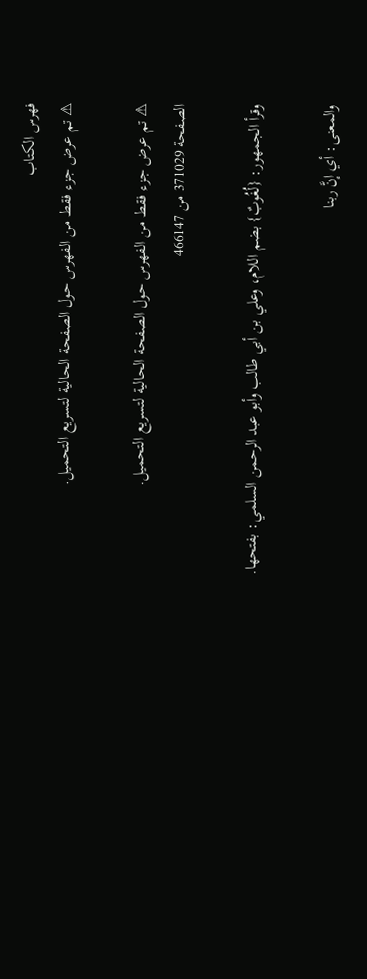فهرس الكتاب
⚠ تم عرض جزء فقط من الفهرس حول الصفحة الحالية لتسريع التحميل.

⚠ تم عرض جزء فقط من الفهرس حول الصفحة الحالية لتسريع التحميل.
الصفحة 371029 من 466147

وقرأ الجمهور: {لُغُوبٌ} بضم اللام، وعلي بن أبي طالب وأبو عبد الرحمن السلمي: بفتحها.

والمعنى: أي إنَّ ربنا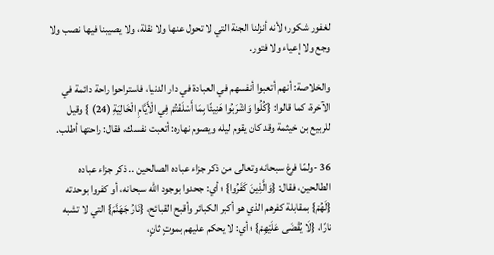لغفور شكور؛ لأنه أنزلنا الجنة التي لا تحول عنها ولا نقلة، ولا يصيبنا فيها نصب ولا وجع ولا إعياء ولا فتور.

والخلاصة: أنهم أتعبوا أنفسهم في العبادة في دار الدنيا، فاستراحوا راحة دائمة في الآخرة، كما قالوا: {كُلُوا وَاشْرَبُوا هَنِيئًا بِمَا أَسْلَفْتُمْ فِي الْأَيَّامِ الْخَالِيَةِ (24) } وقيل للربيع بن خيثمة وقد كان يقوم ليله ويصوم نهاره: أتعبت نفسك، فقال: راحتها أطلب.

36 -ولمّا فرغ سبحانه وتعالى من ذكر جزاء عباده الصالحين .. ذكر جزاء عباده الطالحين، فقال: {وَالَّذِينَ كَفَرُوا} ؛ أي: جحدوا بوجود الله سبحانه، أو كفروا بوحدته {لَهُمْ} بمقابلة كفرهم الذي هو أكبر الكبائر وأقبح القبائح، {نَارُ جَهَنَّمَ} التي لا تشبه نارًا، {لَا يُقْضَى عَلَيْهِمْ} ؛ أي: لا يحكم عليهم بموتٍ ثانٍ،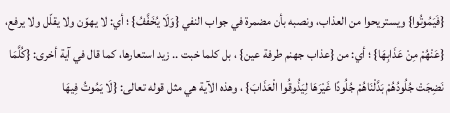{فَيَمُوتُوا} ويستريحوا من العذاب، ونصبه بأن مضمرة في جواب النفي {وَلَا يُخَفَّفُ} ؛ أي: لا يهوّن ولا يقلّل ولا يرفع، {عَنْهُمْ مِنْ عَذَابِهَا} ؛ أي: من {عذاب جهنم طرفة عين} ، بل كلما خبت .. زيد استعارها، كما قال في آية أخرى: {كُلَّمَا نَضِجَتْ جُلُودُهُمْ بَدَّلْنَاهُمْ جُلُودًا غَيْرَهَا لِيَذُوقُوا الْعَذَابَ} ، وهذه الآية هي مثل قوله تعالى: {لَا يَمُوتُ فِيهَا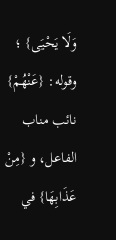وَلَا يَحْيَى} ؛ وقوله: {عَنْهُمْ} نائب مناب الفاعل، و {مِنْ عَذَابِهَا} في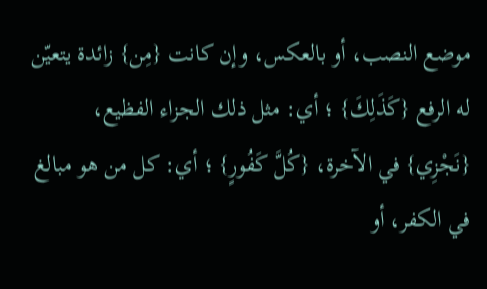موضع النصب، أو بالعكس، وإن كانت {مِن} زائدة يتعيّن له الرفع {كَذَلِكَ} ؛ أي: مثل ذلك الجزاء الفظيع، {نَجْزِي} في الآخرة، {كُلَّ كَفُورٍ} ؛ أي: كل من هو مبالغ في الكفر، أو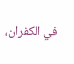في الكفران،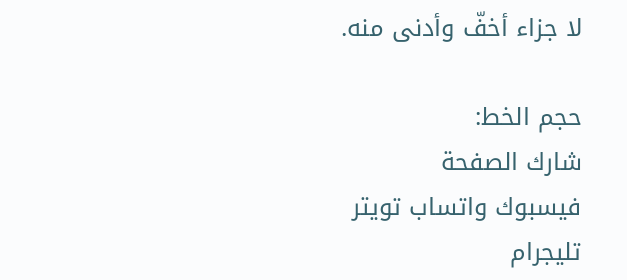لا جزاء أخفّ وأدنى منه.

حجم الخط:
شارك الصفحة
فيسبوك واتساب تويتر تليجرام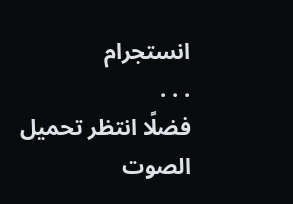انستجرام
. . .
فضلًا انتظر تحميل الصوت